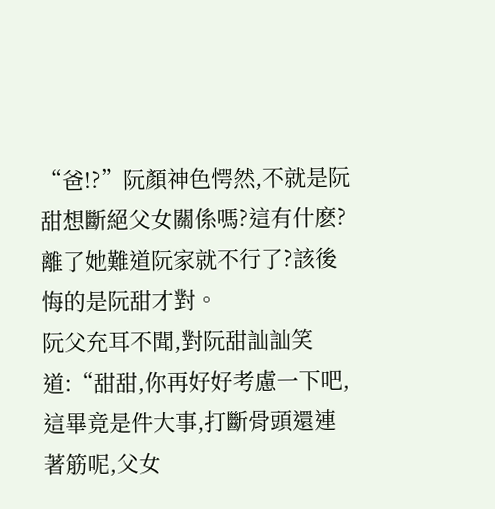“爸!?”阮顏神色愕然,不就是阮甜想斷絕父女關係嗎?這有什麽?離了她難道阮家就不行了?該後悔的是阮甜才對。
阮父充耳不聞,對阮甜訕訕笑道:“甜甜,你再好好考慮一下吧,這畢竟是件大事,打斷骨頭還連著筋呢,父女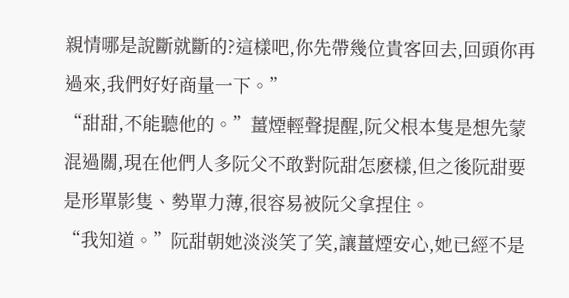親情哪是說斷就斷的?這樣吧,你先帶幾位貴客回去,回頭你再過來,我們好好商量一下。”
“甜甜,不能聽他的。”薑煙輕聲提醒,阮父根本隻是想先蒙混過關,現在他們人多阮父不敢對阮甜怎麽樣,但之後阮甜要是形單影隻、勢單力薄,很容易被阮父拿捏住。
“我知道。”阮甜朝她淡淡笑了笑,讓薑煙安心,她已經不是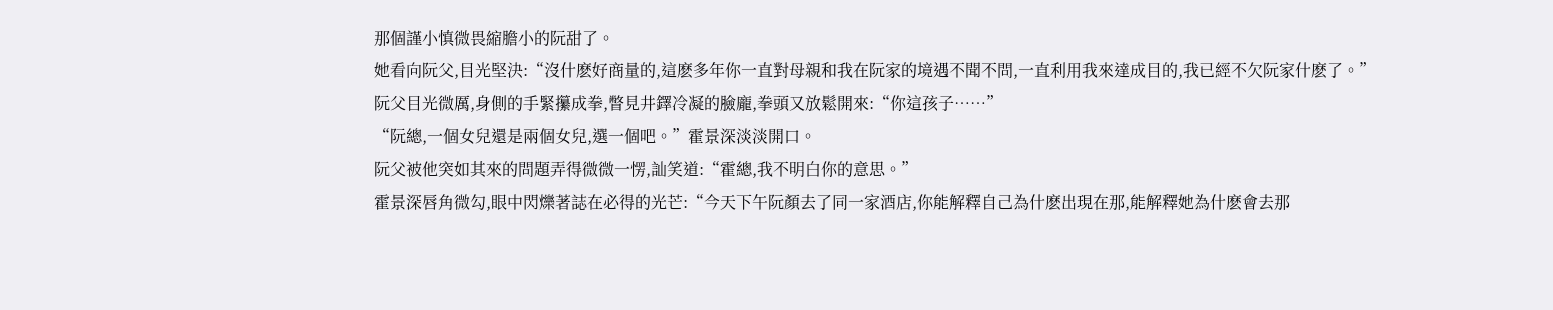那個謹小慎微畏縮膽小的阮甜了。
她看向阮父,目光堅決:“沒什麽好商量的,這麽多年你一直對母親和我在阮家的境遇不聞不問,一直利用我來達成目的,我已經不欠阮家什麽了。”
阮父目光微厲,身側的手緊攥成拳,瞥見井鐸冷凝的臉龐,拳頭又放鬆開來:“你這孩子……”
“阮總,一個女兒還是兩個女兒,選一個吧。”霍景深淡淡開口。
阮父被他突如其來的問題弄得微微一愣,訕笑道:“霍總,我不明白你的意思。”
霍景深唇角微勾,眼中閃爍著誌在必得的光芒:“今天下午阮顏去了同一家酒店,你能解釋自己為什麽出現在那,能解釋她為什麽會去那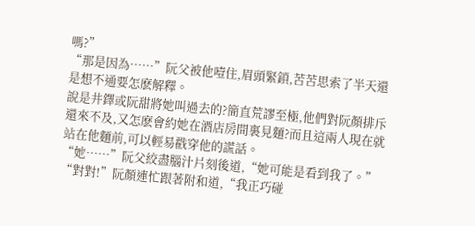嗎?”
“那是因為……”阮父被他噎住,眉頭緊鎖,苦苦思索了半天還是想不通要怎麽解釋。
說是井鐸或阮甜將她叫過去的?簡直荒謬至極,他們對阮顏排斥還來不及,又怎麽會約她在酒店房間裏見麵?而且這兩人現在就站在他麵前,可以輕易戳穿他的謊話。
“她……”阮父絞盡腦汁片刻後道,“她可能是看到我了。”
“對對!”阮顏連忙跟著附和道,“我正巧碰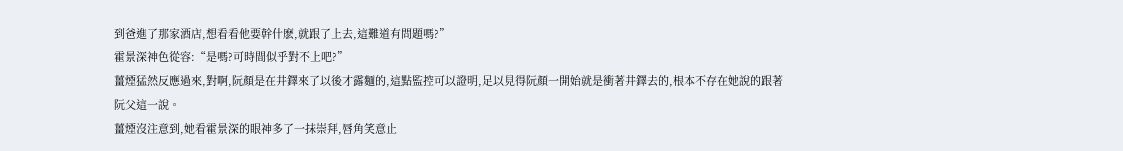到爸進了那家酒店,想看看他要幹什麽,就跟了上去,這難道有問題嗎?”
霍景深神色從容:“是嗎?可時間似乎對不上吧?”
薑煙猛然反應過來,對啊,阮顏是在井鐸來了以後才露麵的,這點監控可以證明,足以見得阮顏一開始就是衝著井鐸去的,根本不存在她說的跟著阮父這一說。
薑煙沒注意到,她看霍景深的眼神多了一抹崇拜,唇角笑意止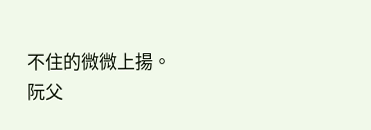不住的微微上揚。
阮父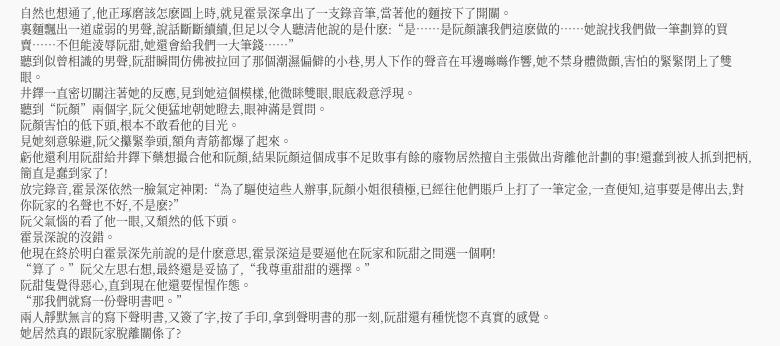自然也想通了,他正琢磨該怎麽圓上時,就見霍景深拿出了一支錄音筆,當著他的麵按下了開關。
裏麵飄出一道虛弱的男聲,說話斷斷續續,但足以令人聽清他說的是什麽:“是……是阮顏讓我們這麽做的……她說找我們做一筆劃算的買賣……不但能淩辱阮甜,她還會給我們一大筆錢……”
聽到似曾相識的男聲,阮甜瞬間仿佛被拉回了那個潮濕偏僻的小巷,男人下作的聲音在耳邊噝噝作響,她不禁身體微顫,害怕的緊緊閉上了雙眼。
井鐸一直密切關注著她的反應,見到她這個模樣,他微眯雙眼,眼底殺意浮現。
聽到“阮顏”兩個字,阮父便猛地朝她瞪去,眼神滿是質問。
阮顏害怕的低下頭,根本不敢看他的目光。
見她刻意躲避,阮父攥緊拳頭,額角青筋都爆了起來。
虧他還利用阮甜給井鐸下藥想撮合他和阮顏,結果阮顏這個成事不足敗事有餘的廢物居然擅自主張做出背離他計劃的事!還蠢到被人抓到把柄,簡直是蠢到家了!
放完錄音,霍景深依然一臉氣定神閑:“為了驅使這些人辦事,阮顏小姐很積極,已經往他們賬戶上打了一筆定金,一查便知,這事要是傳出去,對你阮家的名聲也不好,不是麽?”
阮父氣惱的看了他一眼,又頹然的低下頭。
霍景深說的沒錯。
他現在終於明白霍景深先前說的是什麽意思,霍景深這是要逼他在阮家和阮甜之間選一個啊!
“算了。”阮父左思右想,最終還是妥協了,“我尊重甜甜的選擇。”
阮甜隻覺得惡心,直到現在他還要惺惺作態。
“那我們就寫一份聲明書吧。”
兩人靜默無言的寫下聲明書,又簽了字,按了手印,拿到聲明書的那一刻,阮甜還有種恍惚不真實的感覺。
她居然真的跟阮家脫離關係了?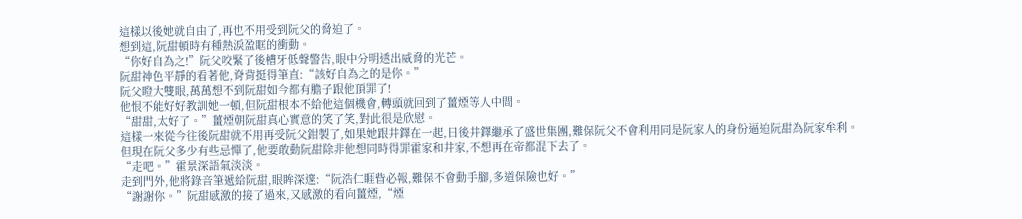這樣以後她就自由了,再也不用受到阮父的脅迫了。
想到這,阮甜頓時有種熱淚盈眶的衝動。
“你好自為之!”阮父咬緊了後槽牙低聲警告,眼中分明透出威脅的光芒。
阮甜神色平靜的看著他,脊背挺得筆直:“該好自為之的是你。”
阮父瞪大雙眼,萬萬想不到阮甜如今都有膽子跟他頂罪了!
他恨不能好好教訓她一頓,但阮甜根本不給他這個機會,轉頭就回到了薑煙等人中間。
“甜甜,太好了。”薑煙朝阮甜真心實意的笑了笑,對此很是欣慰。
這樣一來從今往後阮甜就不用再受阮父鉗製了,如果她跟井鐸在一起,日後井鐸繼承了盛世集團,難保阮父不會利用同是阮家人的身份逼迫阮甜為阮家牟利。
但現在阮父多少有些忌憚了,他要敢動阮甜除非他想同時得罪霍家和井家,不想再在帝都混下去了。
“走吧。”霍景深語氣淡淡。
走到門外,他將錄音筆遞給阮甜,眼眸深邃:“阮浩仁睚眥必報,難保不會動手腳,多道保險也好。”
“謝謝你。”阮甜感激的接了過來,又感激的看向薑煙,“煙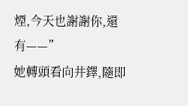煙,今天也謝謝你,還有——”
她轉頭看向井鐸,隨即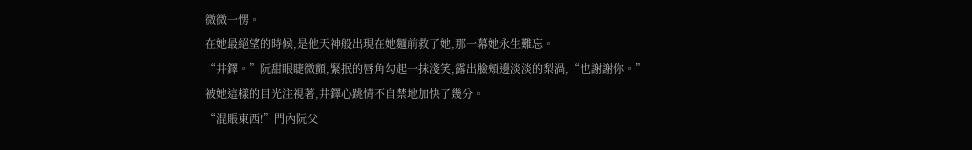微微一愣。
在她最絕望的時候,是他天神般出現在她麵前救了她,那一幕她永生難忘。
“井鐸。”阮甜眼睫微顫,緊抿的唇角勾起一抹淺笑,露出臉頰邊淡淡的梨渦,“也謝謝你。”
被她這樣的目光注視著,井鐸心跳情不自禁地加快了幾分。
“混賬東西!”門內阮父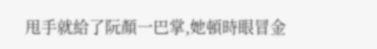甩手就給了阮顏一巴掌,她頓時眼冒金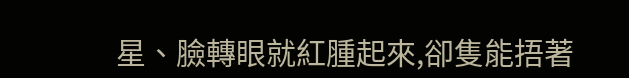星、臉轉眼就紅腫起來,卻隻能捂著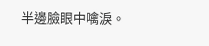半邊臉眼中噙淚。